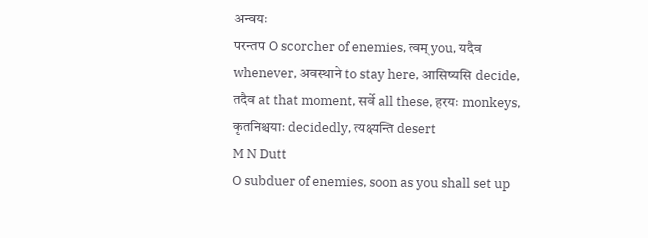अन्वयः
परन्तप O scorcher of enemies, त्वम् you, यदैव whenever, अवस्थाने to stay here, आसिष्यसि decide, तदैव at that moment, सर्वे all these, हरयः monkeys, कृतनिश्चयाः decidedly, त्यक्ष्यन्ति desert
M N Dutt
O subduer of enemies, soon as you shall set up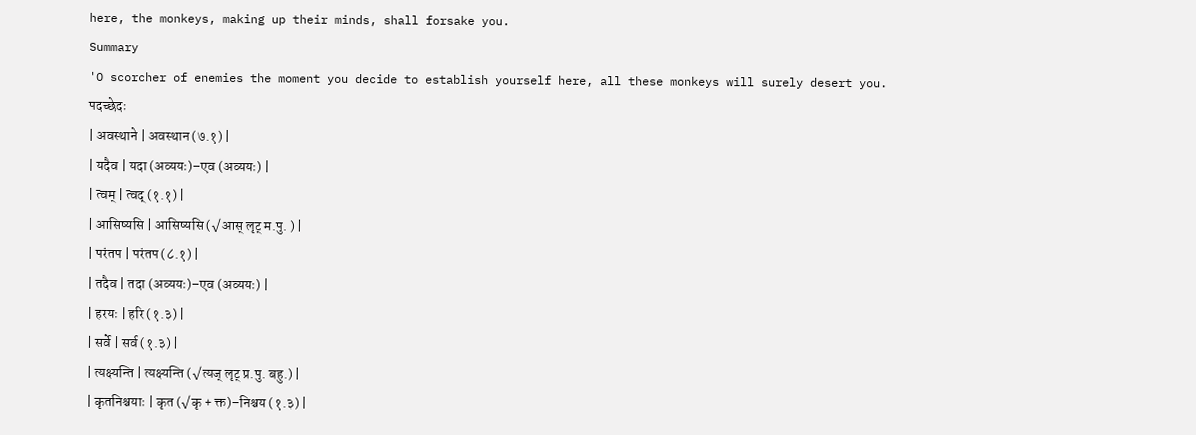here, the monkeys, making up their minds, shall forsake you.
Summary
'O scorcher of enemies the moment you decide to establish yourself here, all these monkeys will surely desert you.
पदच्छेदः
| अवस्थाने | अवस्थान (७.१) |
| यदैव | यदा (अव्ययः)–एव (अव्ययः) |
| त्वम् | त्वद् (१.१) |
| आसिष्यसि | आसिष्यसि (√आस् लृट् म.पु. ) |
| परंतप | परंतप (८.१) |
| तदैव | तदा (अव्ययः)–एव (अव्ययः) |
| हरयः | हरि (१.३) |
| सर्वे | सर्व (१.३) |
| त्यक्ष्यन्ति | त्यक्ष्यन्ति (√त्यज् लृट् प्र.पु. बहु.) |
| कृतनिश्चयाः | कृत (√कृ + क्त)–निश्चय (१.३) |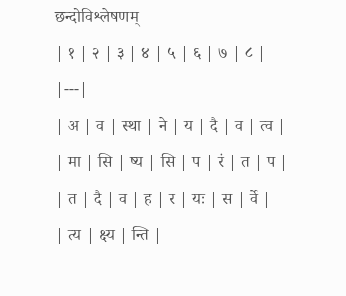छन्दोविश्लेषणम्
| १ | २ | ३ | ४ | ५ | ६ | ७ | ८ |
|---|
| अ | व | स्था | ने | य | दै | व | त्व |
| मा | सि | ष्य | सि | प | रं | त | प |
| त | दै | व | ह | र | यः | स | र्वे |
| त्य | क्ष्य | न्ति |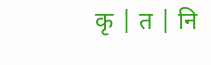कृ | त | नि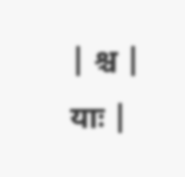| श्च | याः |